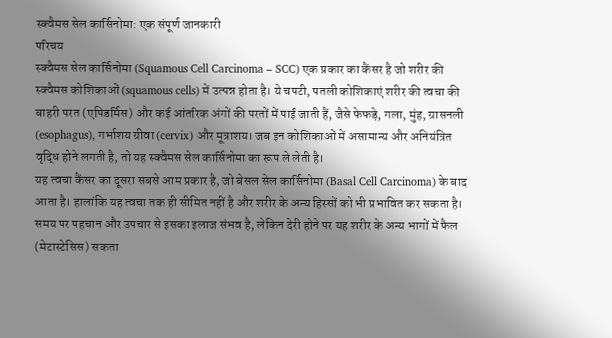स्क्वैमस सेल कार्सिनोमा: एक संपूर्ण जानकारी
परिचय
स्क्वैमस सेल कार्सिनोमा (Squamous Cell Carcinoma – SCC) एक प्रकार का कैंसर है जो शरीर की स्क्वैमस कोशिकाओं (squamous cells) में उत्पन्न होता है। ये चपटी, पतली कोशिकाएं शरीर की त्वचा की बाहरी परत (एपिडर्मिस) और कई आंतरिक अंगों की परतों में पाई जाती हैं, जैसे फेफड़े, गला, मुंह, ग्रासनली (esophagus), गर्भाशय ग्रीवा (cervix) और मूत्राशय। जब इन कोशिकाओं में असामान्य और अनियंत्रित वृद्धि होने लगती है, तो यह स्क्वैमस सेल कार्सिनोमा का रूप ले लेती है।
यह त्वचा कैंसर का दूसरा सबसे आम प्रकार है, जो बेसल सेल कार्सिनोमा (Basal Cell Carcinoma) के बाद आता है। हालांकि यह त्वचा तक ही सीमित नहीं है और शरीर के अन्य हिस्सों को भी प्रभावित कर सकता है। समय पर पहचान और उपचार से इसका इलाज संभव है, लेकिन देरी होने पर यह शरीर के अन्य भागों में फैल (मेटास्टेसिस) सकता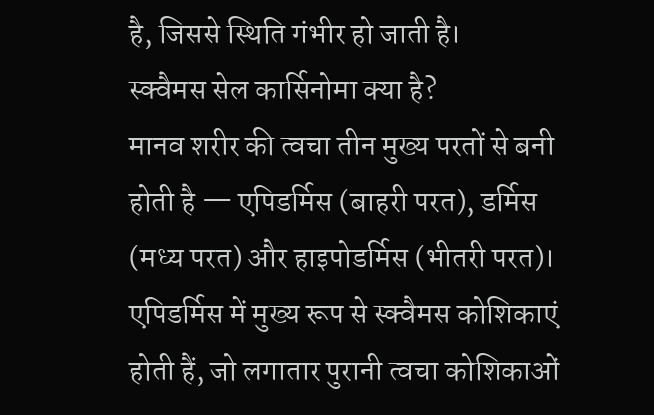है, जिससे स्थिति गंभीर हो जाती है।
स्क्वैमस सेल कार्सिनोमा क्या है?
मानव शरीर की त्वचा तीन मुख्य परतों से बनी होती है — एपिडर्मिस (बाहरी परत), डर्मिस (मध्य परत) और हाइपोडर्मिस (भीतरी परत)। एपिडर्मिस में मुख्य रूप से स्क्वैमस कोशिकाएं होती हैं, जो लगातार पुरानी त्वचा कोशिकाओं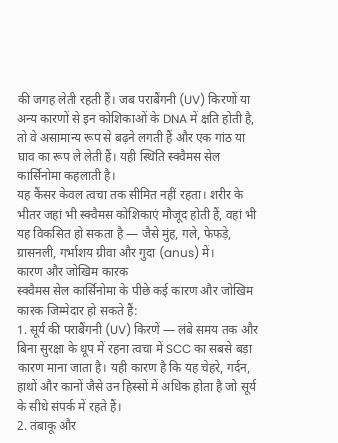की जगह लेती रहती हैं। जब पराबैंगनी (UV) किरणों या अन्य कारणों से इन कोशिकाओं के DNA में क्षति होती है, तो वे असामान्य रूप से बढ़ने लगती हैं और एक गांठ या घाव का रूप ले लेती हैं। यही स्थिति स्क्वैमस सेल कार्सिनोमा कहलाती है।
यह कैंसर केवल त्वचा तक सीमित नहीं रहता। शरीर के भीतर जहां भी स्क्वैमस कोशिकाएं मौजूद होती हैं, वहां भी यह विकसित हो सकता है — जैसे मुंह, गले, फेफड़े, ग्रासनली, गर्भाशय ग्रीवा और गुदा (anus) में।
कारण और जोखिम कारक
स्क्वैमस सेल कार्सिनोमा के पीछे कई कारण और जोखिम कारक जिम्मेदार हो सकते हैं:
1. सूर्य की पराबैंगनी (UV) किरणें — लंबे समय तक और बिना सुरक्षा के धूप में रहना त्वचा में SCC का सबसे बड़ा कारण माना जाता है। यही कारण है कि यह चेहरे, गर्दन, हाथों और कानों जैसे उन हिस्सों में अधिक होता है जो सूर्य के सीधे संपर्क में रहते हैं।
2. तंबाकू और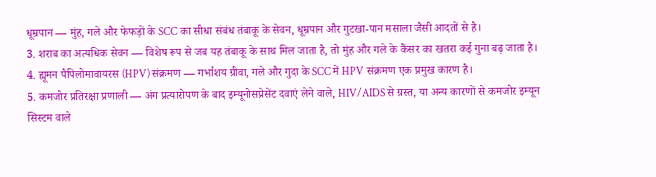धूम्रपान — मुंह, गले और फेफड़ों के SCC का सीधा संबंध तंबाकू के सेवन, धूम्रपान और गुटखा-पान मसाला जैसी आदतों से है।
3. शराब का अत्यधिक सेवन — विशेष रूप से जब यह तंबाकू के साथ मिल जाता है, तो मुंह और गले के कैंसर का खतरा कई गुना बढ़ जाता है।
4. ह्यूमन पैपिलोमावायरस (HPV) संक्रमण — गर्भाशय ग्रीवा, गले और गुदा के SCC में HPV संक्रमण एक प्रमुख कारण है।
5. कमजोर प्रतिरक्षा प्रणाली — अंग प्रत्यारोपण के बाद इम्यूनोसप्रेसेंट दवाएं लेने वाले, HIV/AIDS से ग्रस्त, या अन्य कारणों से कमजोर इम्यून सिस्टम वाले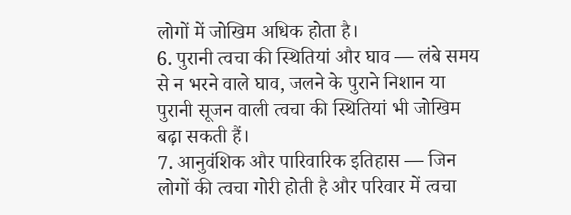लोगों में जोखिम अधिक होता है।
6. पुरानी त्वचा की स्थितियां और घाव — लंबे समय से न भरने वाले घाव, जलने के पुराने निशान या पुरानी सूजन वाली त्वचा की स्थितियां भी जोखिम बढ़ा सकती हैं।
7. आनुवंशिक और पारिवारिक इतिहास — जिन लोगों की त्वचा गोरी होती है और परिवार में त्वचा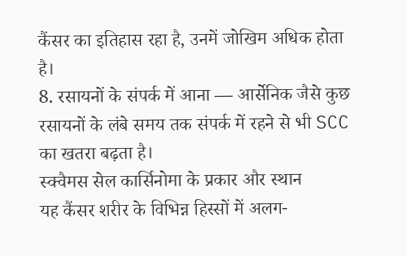कैंसर का इतिहास रहा है, उनमें जोखिम अधिक होता है।
8. रसायनों के संपर्क में आना — आर्सेनिक जैसे कुछ रसायनों के लंबे समय तक संपर्क में रहने से भी SCC का खतरा बढ़ता है।
स्क्वैमस सेल कार्सिनोमा के प्रकार और स्थान
यह कैंसर शरीर के विभिन्न हिस्सों में अलग-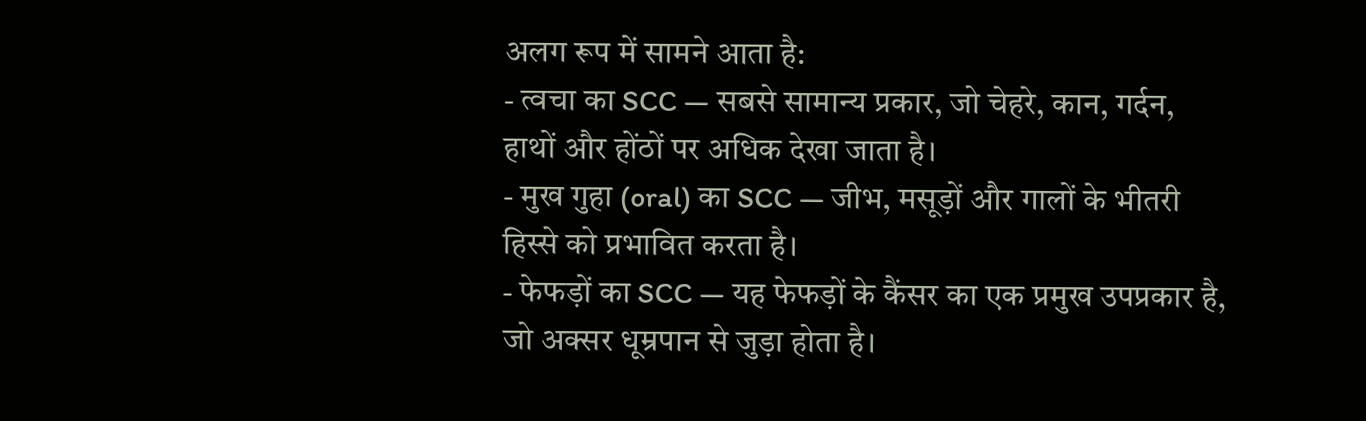अलग रूप में सामने आता है:
- त्वचा का SCC — सबसे सामान्य प्रकार, जो चेहरे, कान, गर्दन, हाथों और होंठों पर अधिक देखा जाता है।
- मुख गुहा (oral) का SCC — जीभ, मसूड़ों और गालों के भीतरी हिस्से को प्रभावित करता है।
- फेफड़ों का SCC — यह फेफड़ों के कैंसर का एक प्रमुख उपप्रकार है, जो अक्सर धूम्रपान से जुड़ा होता है।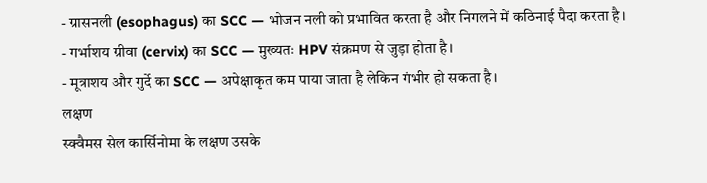- ग्रासनली (esophagus) का SCC — भोजन नली को प्रभावित करता है और निगलने में कठिनाई पैदा करता है।
- गर्भाशय ग्रीवा (cervix) का SCC — मुख्यतः HPV संक्रमण से जुड़ा होता है।
- मूत्राशय और गुर्दे का SCC — अपेक्षाकृत कम पाया जाता है लेकिन गंभीर हो सकता है।
लक्षण
स्क्वैमस सेल कार्सिनोमा के लक्षण उसके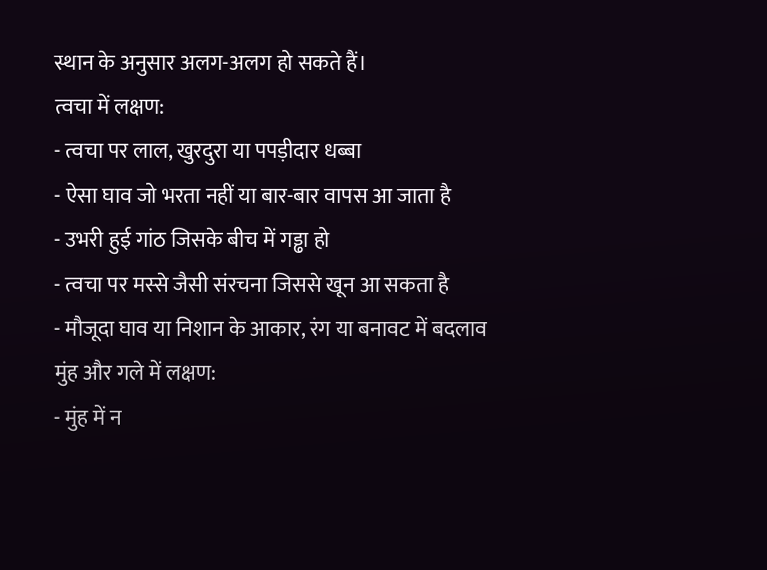स्थान के अनुसार अलग-अलग हो सकते हैं।
त्वचा में लक्षण:
- त्वचा पर लाल, खुरदुरा या पपड़ीदार धब्बा
- ऐसा घाव जो भरता नहीं या बार-बार वापस आ जाता है
- उभरी हुई गांठ जिसके बीच में गड्ढा हो
- त्वचा पर मस्से जैसी संरचना जिससे खून आ सकता है
- मौजूदा घाव या निशान के आकार, रंग या बनावट में बदलाव
मुंह और गले में लक्षण:
- मुंह में न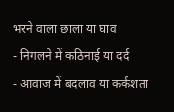भरने वाला छाला या घाव
- निगलने में कठिनाई या दर्द
- आवाज में बदलाव या कर्कशता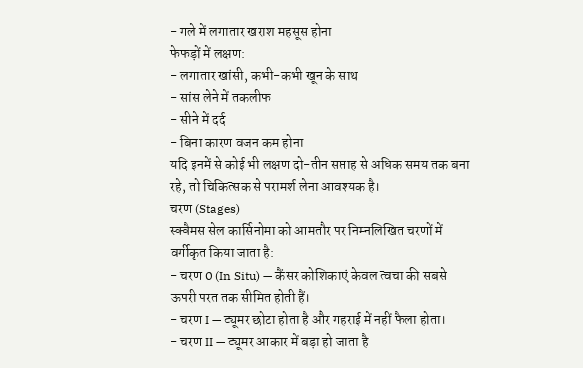- गले में लगातार खराश महसूस होना
फेफड़ों में लक्षण:
- लगातार खांसी, कभी-कभी खून के साथ
- सांस लेने में तकलीफ
- सीने में दर्द
- बिना कारण वजन कम होना
यदि इनमें से कोई भी लक्षण दो-तीन सप्ताह से अधिक समय तक बना रहे, तो चिकित्सक से परामर्श लेना आवश्यक है।
चरण (Stages)
स्क्वैमस सेल कार्सिनोमा को आमतौर पर निम्नलिखित चरणों में वर्गीकृत किया जाता है:
- चरण 0 (In Situ) — कैंसर कोशिकाएं केवल त्वचा की सबसे ऊपरी परत तक सीमित होती हैं।
- चरण I — ट्यूमर छोटा होता है और गहराई में नहीं फैला होता।
- चरण II — ट्यूमर आकार में बड़ा हो जाता है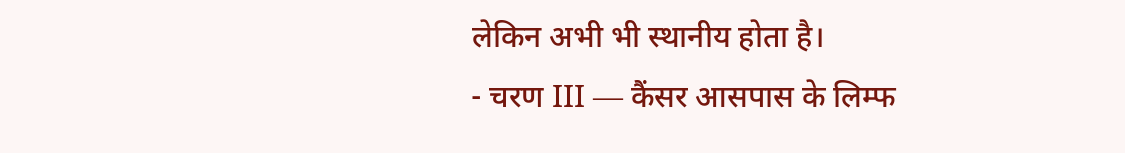लेकिन अभी भी स्थानीय होता है।
- चरण III — कैंसर आसपास के लिम्फ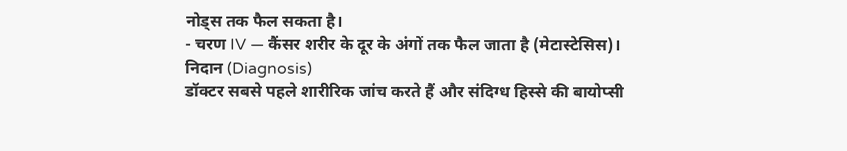नोड्स तक फैल सकता है।
- चरण IV — कैंसर शरीर के दूर के अंगों तक फैल जाता है (मेटास्टेसिस)।
निदान (Diagnosis)
डॉक्टर सबसे पहले शारीरिक जांच करते हैं और संदिग्ध हिस्से की बायोप्सी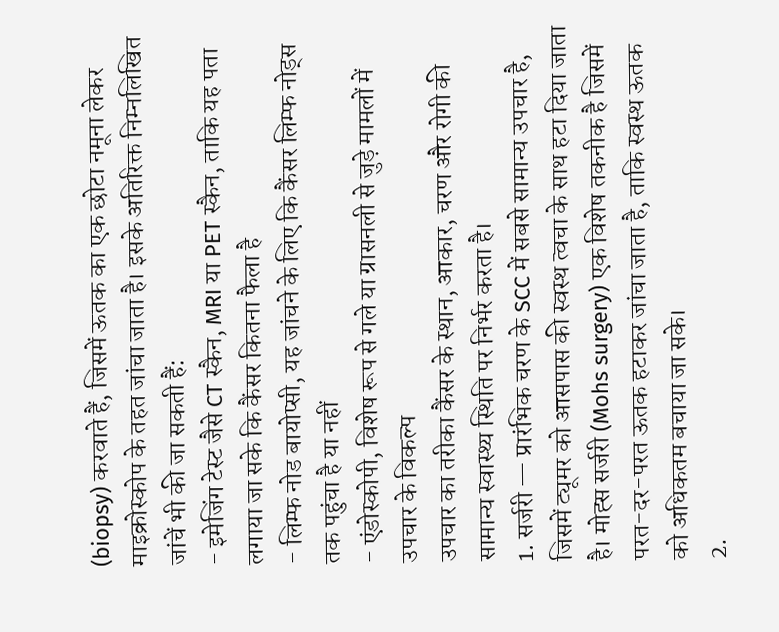(biopsy) करवाते हैं, जिसमें ऊतक का एक छोटा नमूना लेकर माइक्रोस्कोप के तहत जांचा जाता है। इसके अतिरिक्त निम्नलिखित जांचें भी की जा सकती हैं:
- इमेजिंग टेस्ट जैसे CT स्कैन, MRI या PET स्कैन, ताकि यह पता लगाया जा सके कि कैंसर कितना फैला है
- लिम्फ नोड बायोप्सी, यह जांचने के लिए कि कैंसर लिम्फ नोड्स तक पहुंचा है या नहीं
- एंडोस्कोपी, विशेष रूप से गले या ग्रासनली से जुड़े मामलों में
उपचार के विकल्प
उपचार का तरीका कैंसर के स्थान, आकार, चरण और रोगी की सामान्य स्वास्थ्य स्थिति पर निर्भर करता है।
1. सर्जरी — प्रारंभिक चरण के SCC में सबसे सामान्य उपचार है, जिसमें ट्यूमर को आसपास की स्वस्थ त्वचा के साथ हटा दिया जाता है। मोह्स सर्जरी (Mohs surgery) एक विशेष तकनीक है जिसमें परत-दर-परत ऊतक हटाकर जांचा जाता है, ताकि स्वस्थ ऊतक को अधिकतम बचाया जा सके।
2.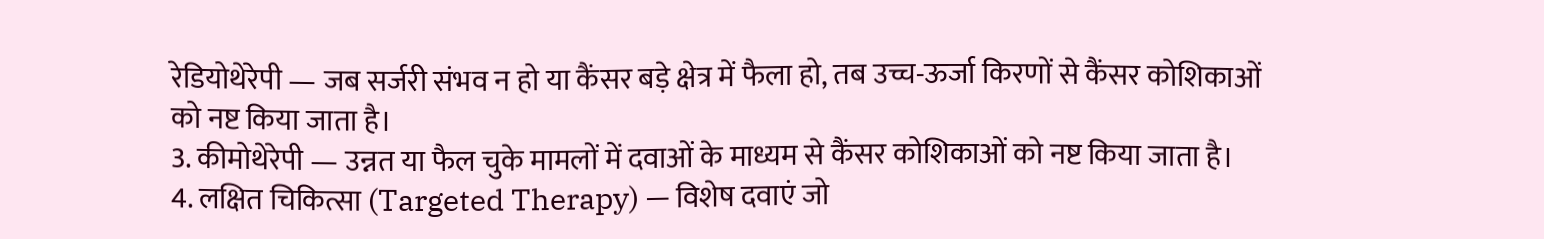रेडियोथेरेपी — जब सर्जरी संभव न हो या कैंसर बड़े क्षेत्र में फैला हो, तब उच्च-ऊर्जा किरणों से कैंसर कोशिकाओं को नष्ट किया जाता है।
3. कीमोथेरेपी — उन्नत या फैल चुके मामलों में दवाओं के माध्यम से कैंसर कोशिकाओं को नष्ट किया जाता है।
4. लक्षित चिकित्सा (Targeted Therapy) — विशेष दवाएं जो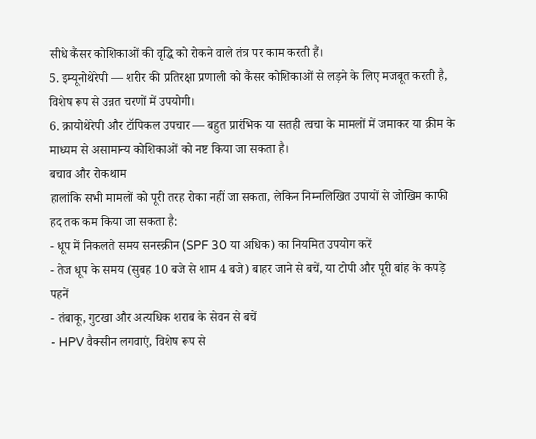सीधे कैंसर कोशिकाओं की वृद्धि को रोकने वाले तंत्र पर काम करती हैं।
5. इम्यूनोथेरेपी — शरीर की प्रतिरक्षा प्रणाली को कैंसर कोशिकाओं से लड़ने के लिए मजबूत करती है, विशेष रूप से उन्नत चरणों में उपयोगी।
6. क्रायोथेरेपी और टॉपिकल उपचार — बहुत प्रारंभिक या सतही त्वचा के मामलों में जमाकर या क्रीम के माध्यम से असामान्य कोशिकाओं को नष्ट किया जा सकता है।
बचाव और रोकथाम
हालांकि सभी मामलों को पूरी तरह रोका नहीं जा सकता, लेकिन निम्नलिखित उपायों से जोखिम काफी हद तक कम किया जा सकता है:
- धूप में निकलते समय सनस्क्रीन (SPF 30 या अधिक) का नियमित उपयोग करें
- तेज धूप के समय (सुबह 10 बजे से शाम 4 बजे) बाहर जाने से बचें, या टोपी और पूरी बांह के कपड़े पहनें
- तंबाकू, गुटखा और अत्यधिक शराब के सेवन से बचें
- HPV वैक्सीन लगवाएं, विशेष रूप से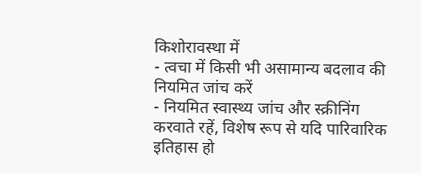किशोरावस्था में
- त्वचा में किसी भी असामान्य बदलाव की नियमित जांच करें
- नियमित स्वास्थ्य जांच और स्क्रीनिंग करवाते रहें, विशेष रूप से यदि पारिवारिक इतिहास हो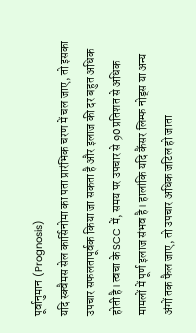पूर्वानुमान (Prognosis)
यदि स्क्वैमस सेल कार्सिनोमा का पता प्रारंभिक चरण में चल जाए, तो इसका उपचार सफलतापूर्वक किया जा सकता है और इलाज की दर बहुत अधिक होती है। त्वचा के SCC में, समय पर उपचार से 90 प्रतिशत से अधिक मामलों में पूर्ण इलाज संभव है। हालांकि यदि कैंसर लिम्फ नोड्स या अन्य अंगों तक फैल जाए, तो उपचार अधिक जटिल हो जाता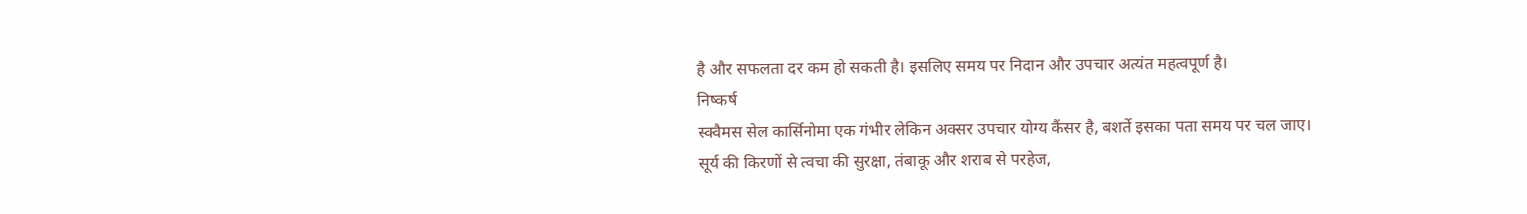है और सफलता दर कम हो सकती है। इसलिए समय पर निदान और उपचार अत्यंत महत्वपूर्ण है।
निष्कर्ष
स्क्वैमस सेल कार्सिनोमा एक गंभीर लेकिन अक्सर उपचार योग्य कैंसर है, बशर्ते इसका पता समय पर चल जाए। सूर्य की किरणों से त्वचा की सुरक्षा, तंबाकू और शराब से परहेज,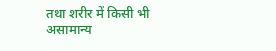तथा शरीर में किसी भी असामान्य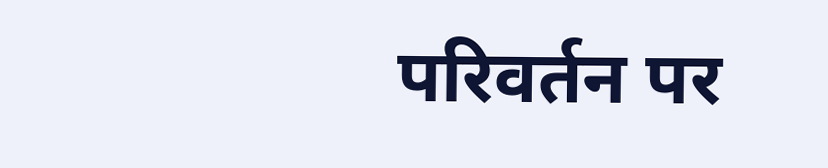परिवर्तन पर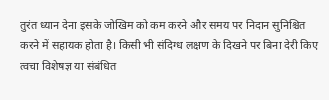तुरंत ध्यान देना इसके जोखिम को कम करने और समय पर निदान सुनिश्चित करने में सहायक होता है। किसी भी संदिग्ध लक्षण के दिखने पर बिना देरी किए त्वचा विशेषज्ञ या संबंधित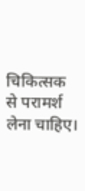चिकित्सक से परामर्श लेना चाहिए।